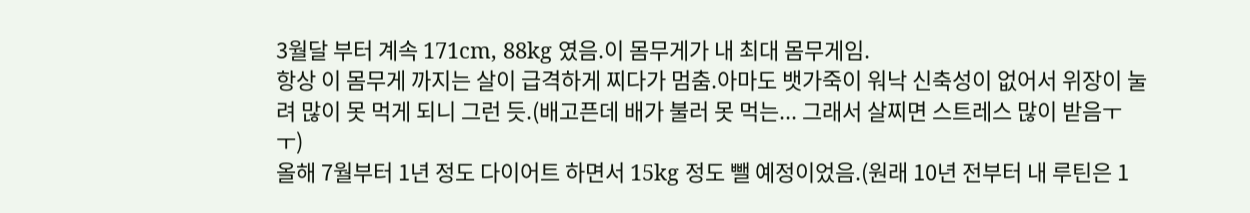3월달 부터 계속 171cm, 88kg 였음.이 몸무게가 내 최대 몸무게임.
항상 이 몸무게 까지는 살이 급격하게 찌다가 멈춤.아마도 뱃가죽이 워낙 신축성이 없어서 위장이 눌려 많이 못 먹게 되니 그런 듯.(배고픈데 배가 불러 못 먹는... 그래서 살찌면 스트레스 많이 받음ㅜㅜ)
올해 7월부터 1년 정도 다이어트 하면서 15kg 정도 뺄 예정이었음.(원래 10년 전부터 내 루틴은 1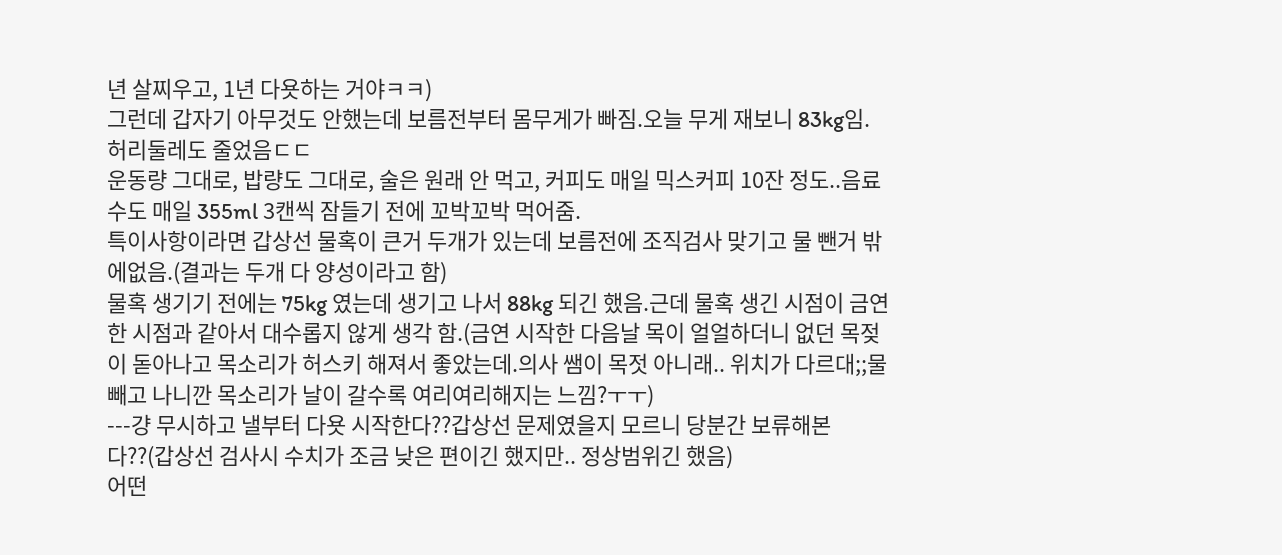년 살찌우고, 1년 다욧하는 거야ㅋㅋ)
그런데 갑자기 아무것도 안했는데 보름전부터 몸무게가 빠짐.오늘 무게 재보니 83kg임. 허리둘레도 줄었음ㄷㄷ
운동량 그대로, 밥량도 그대로, 술은 원래 안 먹고, 커피도 매일 믹스커피 10잔 정도..음료수도 매일 355ml 3캔씩 잠들기 전에 꼬박꼬박 먹어줌.
특이사항이라면 갑상선 물혹이 큰거 두개가 있는데 보름전에 조직검사 맞기고 물 뺀거 밖에없음.(결과는 두개 다 양성이라고 함)
물혹 생기기 전에는 75kg 였는데 생기고 나서 88kg 되긴 했음.근데 물혹 생긴 시점이 금연한 시점과 같아서 대수롭지 않게 생각 함.(금연 시작한 다음날 목이 얼얼하더니 없던 목젖이 돋아나고 목소리가 허스키 해져서 좋았는데.의사 쌤이 목젓 아니래.. 위치가 다르대;;물 빼고 나니깐 목소리가 날이 갈수록 여리여리해지는 느낌?ㅜㅜ)
---걍 무시하고 낼부터 다욧 시작한다??갑상선 문제였을지 모르니 당분간 보류해본다??(갑상선 검사시 수치가 조금 낮은 편이긴 했지만.. 정상범위긴 했음)
어떤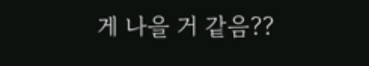게 나을 거 같음??